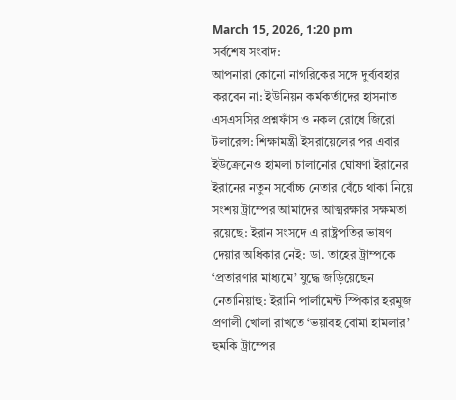March 15, 2026, 1:20 pm
সর্বশেষ সংবাদ:
আপনারা কোনো নাগরিকের সঙ্গে দুর্ব্যবহার করবেন না: ইউনিয়ন কর্মকর্তাদের হাসনাত এসএসসির প্রশ্নফাঁস ও নকল রোধে জিরো টলারেন্স: শিক্ষামন্ত্রী ইসরায়েলের পর এবার ইউক্রেনেও হামলা চালানোর ঘোষণা ইরানের ইরানের নতুন সর্বোচ্চ নেতার বেঁচে থাকা নিয়ে সংশয় ট্রাম্পের আমাদের আত্মরক্ষার সক্ষমতা রয়েছে: ইরান সংসদে এ রাষ্ট্রপতির ভাষণ দেয়ার অধিকার নেই: ডা. তাহের ট্রাম্পকে ‘প্রতারণার মাধ্যমে’ যুদ্ধে জড়িয়েছেন নেতানিয়াহু: ইরানি পার্লামেন্ট স্পিকার হরমুজ প্রণালী খোলা রাখতে ‘ভয়াবহ বোমা হামলার’ হুমকি ট্রাম্পের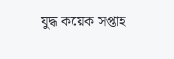যুদ্ধ কয়েক সপ্তাহ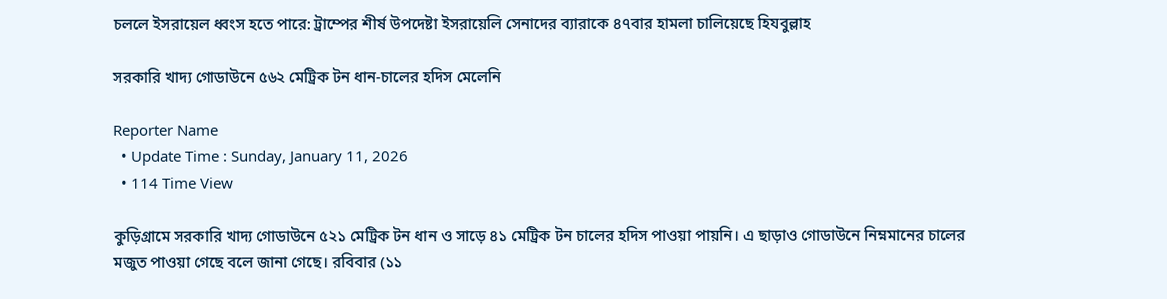চললে ইসরায়েল ধ্বংস হতে পারে: ট্রাম্পের শীর্ষ উপদেষ্টা ইসরায়েলি সেনাদের ব্যারাকে ৪৭বার হামলা চালিয়েছে হিযবুল্লাহ

সরকারি খাদ্য গোডাউনে ৫৬২ মেট্রিক টন ধান-চালের হদিস মেলেনি

Reporter Name
  • Update Time : Sunday, January 11, 2026
  • 114 Time View

কুড়িগ্রামে সরকারি খাদ্য গোডাউনে ৫২১ মেট্রিক টন ধান ও সাড়ে ৪১ মেট্রিক টন চালের হদিস পাওয়া পায়নি। এ ছাড়াও গোডাউনে নিম্নমানের চালের মজুত পাওয়া গেছে বলে জানা গেছে। রবিবার (১১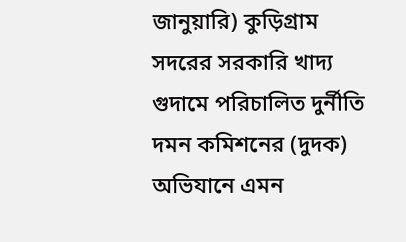জানুয়ারি) কুড়িগ্রাম সদরের সরকারি খাদ্য গুদামে পরিচালিত দুর্নীতি দমন কমিশনের (দুদক) অভিযানে এমন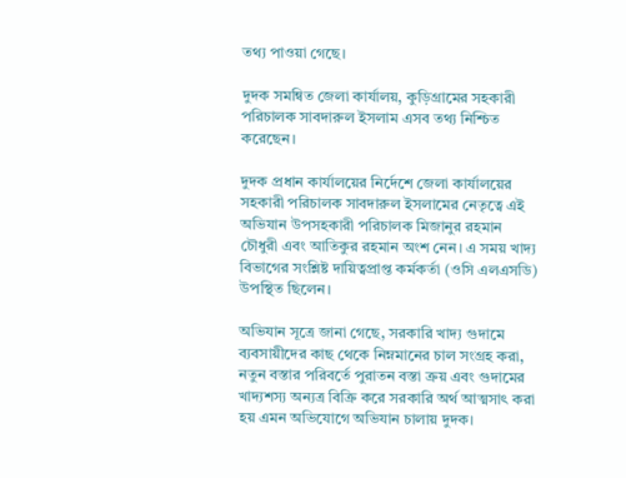তথ্য পাওয়া গেছে।

দুদক সমন্বিত জেলা কার্যালয়, কুড়িগ্রামের সহকারী পরিচালক সাবদারুল ইসলাম এসব তথ্য নিশ্চিত করেছেন।

দুদক প্রধান কার্যালয়ের নির্দেশে জেলা কার্যালয়ের সহকারী পরিচালক সাবদারুল ইসলামের নেতৃত্বে এই অভিযান উপসহকারী পরিচালক মিজানুর রহমান চৌধুরী এবং আতিকুর রহমান অংশ নেন। এ সময় খাদ্য বিভাগের সংশ্লিষ্ট দায়িত্বপ্রাপ্ত কর্মকর্তা (ওসি এলএসডি) উপস্থিত ছিলেন।

অভিযান সূত্রে জানা গেছে, সরকারি খাদ্য গুদামে ব্যবসায়ীদের কাছ থেকে নিম্নমানের চাল সংগ্রহ করা, নতুন বস্তার পরিবর্তে পুরাতন বস্তা ক্রয় এবং গুদামের খাদ্যশস্য অন্যত্র বিক্রি করে সরকারি অর্থ আত্মসাৎ করা হয় এমন অভিযোগে অভিযান চালায় দুদক।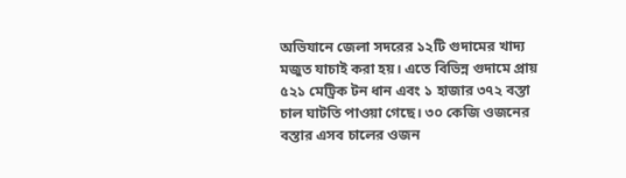অভিযানে জেলা সদরের ১২টি গুদামের খাদ্য মজুত যাচাই করা হয়। এতে বিভিন্ন গুদামে প্রায় ৫২১ মেট্রিক টন ধান এবং ১ হাজার ৩৭২ বস্তা চাল ঘাটতি পাওয়া গেছে। ৩০ কেজি ওজনের বস্তার এসব চালের ওজন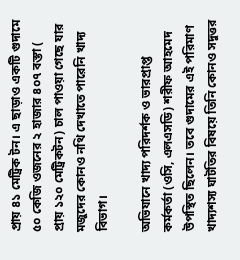প্রায় ৪১ মেট্রিক টন। এ ছাড়াও একটি গুদামে ৫০ কেজি ওজনের ২ হাজার ৪০৭ বস্তা ( প্রায় ১২০ মেট্রিকটন) চাল পাওয়া গেছে যার মজুদের কোনও নথি দেখাতে পারেনি খাদ্য বিভাগ।

অভিযানে খাদ্য পরিদর্শক ও ভারপ্রাপ্ত কর্মকর্তা (ওসি, এলএসডি) শরীফ আহমেদ উপস্থিত ছিলেন। তবে গুদামের এই পরিমাণ খাদ্যশস্য ঘাটতির বিষয়ে তিনি কোনও সদুত্তর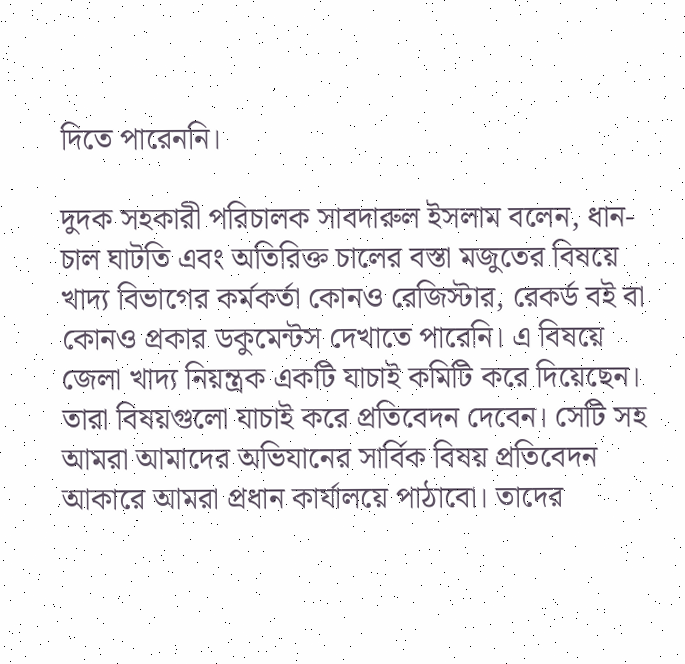দিতে পারেননি।

দুদক সহকারী পরিচালক সাবদারুল ইসলাম বলেন, ধান-চাল ঘাটতি এবং অতিরিক্ত চালের বস্তা মজুতের বিষয়ে খাদ্য বিভাগের কর্মকর্তা কোনও রেজিস্টার, রেকর্ড বই বা কোনও প্রকার ডকুমেন্টস দেখাতে পারেনি। এ বিষয়ে জেলা খাদ্য নিয়ন্ত্রক একটি যাচাই কমিটি করে দিয়েছেন। তারা বিষয়গুলো যাচাই করে প্রতিবেদন দেবেন। সেটি সহ আমরা আমাদের অভিযানের সার্বিক বিষয় প্রতিবেদন আকারে আমরা প্রধান কার্যালয়ে পাঠাবো। তাদের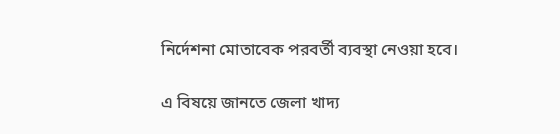নির্দেশনা মোতাবেক পরবর্তী ব্যবস্থা নেওয়া হবে।

এ বিষয়ে জানতে জেলা খাদ্য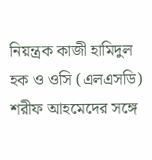নিয়ন্ত্রক কাজী হামিদুল হক ও ওসি (এলএসডি) শরীফ আহমেদের সঙ্গে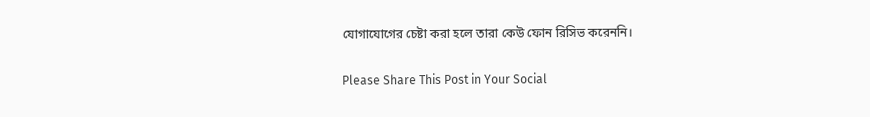যোগাযোগের চেষ্টা করা হলে তারা কেউ ফোন রিসিভ করেননি।

Please Share This Post in Your Social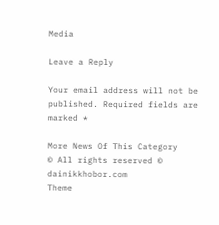Media

Leave a Reply

Your email address will not be published. Required fields are marked *

More News Of This Category
© All rights reserved © dainikkhobor.com
Theme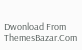Dwonload From ThemesBazar.Com